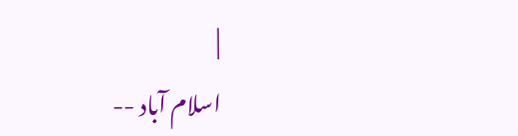|
اسلام آباد --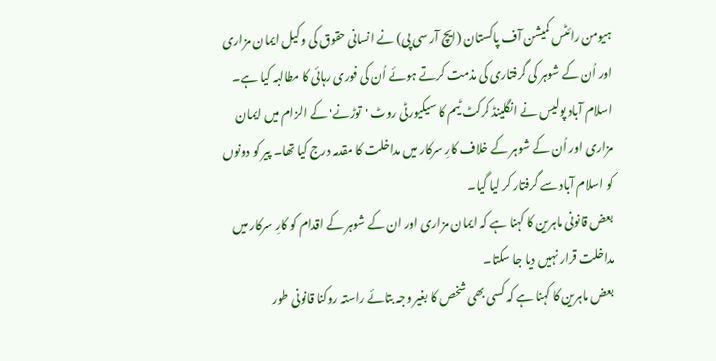ہیومن رائٹس کمیشن آف پاکستان (ایچ آر سی پی) نے انسانی حقوق کی وکیل ایمان مزاری اور اُن کے شوہر کی گرفتاری کی مذمت کرتے ہوئے اُن کی فوری رہائی کا مطالبہ کیا ہے۔
اسلام آباد پولیس نے انگلینڈ کرکٹ ٹیم کا سیکیورٹی روٹ 'توڑنے' کے الزام میں ایمان مزاری اور اُن کے شوہر کے خلاف کارِ سرکار میں مداخلت کا مقدمہ درج کیا تھا۔ پیر کو دونوں کو اسلام آباد سے گرفتار کر لیا گیا۔
بعض قانونی ماہرین کا کہنا ہے کہ ایمان مزاری اور ان کے شوہر کے اقدام کو کارِ سرکار میں مداخلت قرار نہیں دیا جا سکتا۔
بعض ماہرین کا کہنا ہے کہ کسی بھی شخص کا بغیر وجہ بتائے راستہ روکنا قانونی طور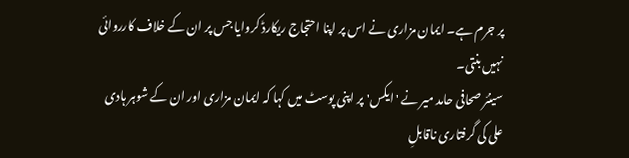پر جرم ہے۔ ایمان مزاری نے اس پر اپنا احتجاج ریکارڈ کروایا جس پر ان کے خلاف کارروائی نہیں بنتی۔
سینئر صحافی حامد میر نے 'ایکس' پر اپنی پوسٹ میں کہا کہ ایمان مزاری اور ان کے شوہر ہادی علی کی گرفتاری ناقابلِ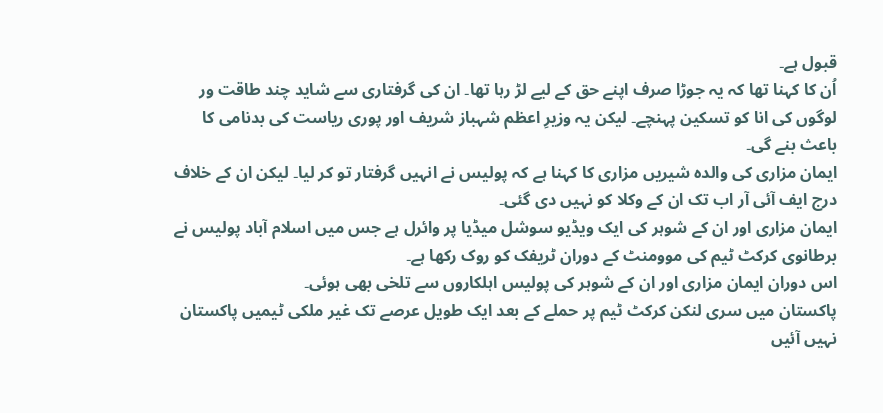قبول ہے۔
اُن کا کہنا تھا کہ یہ جوڑا صرف اپنے حق کے لیے لڑ رہا تھا۔ ان کی گرفتاری سے شاید چند طاقت ور لوگوں کی انا کو تسکین پہنچے۔ لیکن یہ وزیرِ اعظم شہباز شریف اور پوری ریاست کی بدنامی کا باعث بنے گی۔
ایمان مزاری کی والدہ شیریں مزاری کا کہنا ہے کہ پولیس نے انہیں گرفتار تو کر لیا۔ لیکن ان کے خلاف درج ایف آئی آر اب تک ان کے وکلا کو نہیں دی گئی۔
ایمان مزاری اور ان کے شوہر کی ایک ویڈیو سوشل میڈیا پر وائرل ہے جس میں اسلام آباد پولیس نے برطانوی کرکٹ ٹیم کی موومنٹ کے دوران ٹریفک کو روک رکھا ہے۔
اس دوران ایمان مزاری اور ان کے شوہر کی پولیس اہلکاروں سے تلخی بھی ہوئی۔
پاکستان میں سری لنکن کرکٹ ٹیم پر حملے کے بعد ایک طویل عرصے تک غیر ملکی ٹیمیں پاکستان نہیں آئیں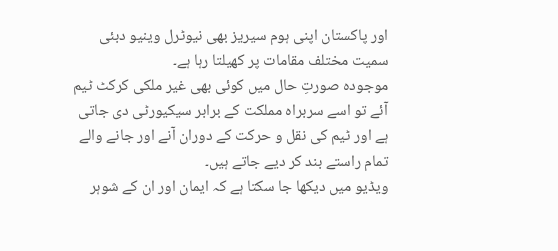اور پاکستان اپنی ہوم سیریز بھی نیوٹرل وینیو دبئی سمیت مختلف مقامات پر کھیلتا رہا ہے۔
موجودہ صورتِ حال میں کوئی بھی غیر ملکی کرکٹ ٹیم آئے تو اسے سربراہ مملکت کے برابر سیکیورٹی دی جاتی ہے اور ٹیم کی نقل و حرکت کے دوران آنے اور جانے والے تمام راستے بند کر دیے جاتے ہیں۔
ویڈیو میں دیکھا جا سکتا ہے کہ ایمان اور ان کے شوہر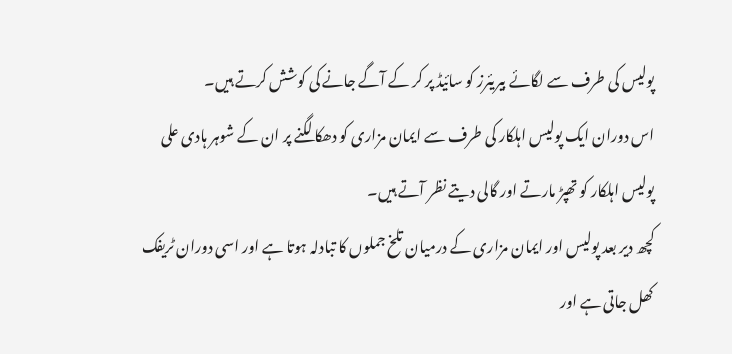پولیس کی طرف سے لگائے بیریئرز کو سائیڈ پر کر کے آگے جانے کی کوشش کرتے ہیں۔
اس دوران ایک پولیس اہلکار کی طرف سے ایمان مزاری کو دھکا لگنے پر ان کے شوہر ہادی علی پولیس اہلکار کو تھپڑ مارتے اور گالی دیتے نظر آتے ہیں۔
کچھ دیر بعد پولیس اور ایمان مزاری کے درمیان تلخ جملوں کا تبادلہ ہوتا ہے اور اسی دوران ٹریفک کھل جاتی ہے اور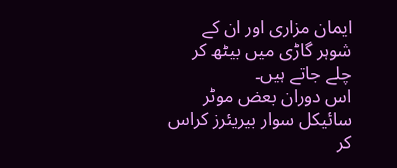ایمان مزاری اور ان کے شوہر گاڑی میں بیٹھ کر چلے جاتے ہیں۔
اس دوران بعض موٹر سائیکل سوار بیریئرز کراس کر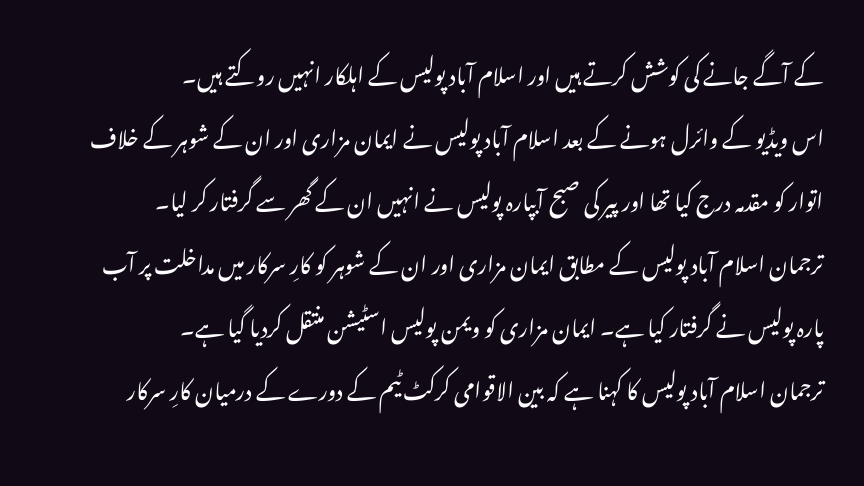کے آگے جانے کی کوشش کرتے ہیں اور اسلام آباد پولیس کے اہلکار انہیں روکتے ہیں۔
اس ویڈیو کے وائرل ہونے کے بعد اسلام آباد پولیس نے ایمان مزاری اور ان کے شوہر کے خلاف اتوار کو مقدمہ درج کیا تھا اور پیر کی صبح آبپارہ پولیس نے انہیں ان کے گھر سے گرفتار کر لیا۔
ترجمان اسلام آباد پولیس کے مطابق ایمان مزاری اور ان کے شوہر کو کارِ سرکار میں مداخلت پر آب پارہ پولیس نے گرفتار کیا ہے۔ ایمان مزاری کو ویمن پولیس اسٹیشن منتقل کردیا گیا ہے۔
ترجمان اسلام آباد پولیس کا کہنا ہے کہ بین الاقوامی کرکٹ ٹیم کے دورے کے درمیان کارِ سرکار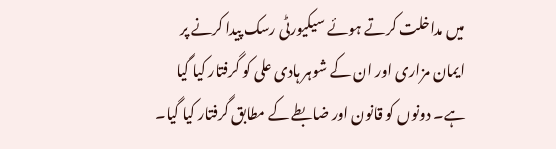میں مداخلت کرتے ہوئے سیکیورٹی رسک پیدا کرنے پر ایمان مزاری اور ان کے شوہر ہادی علی کو گرفتار کیا گیا ہے۔ دونوں کو قانون اور ضابطے کے مطابق گرفتار کیا گیا۔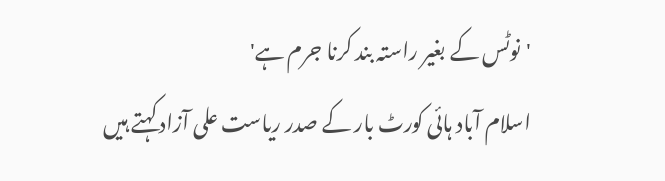'نوٹس کے بغیر راستہ بند کرنا جرم ہے'
اسلام آباد ہائی کورٹ بار کے صدر ریاست علی آزاد کہتے ہیں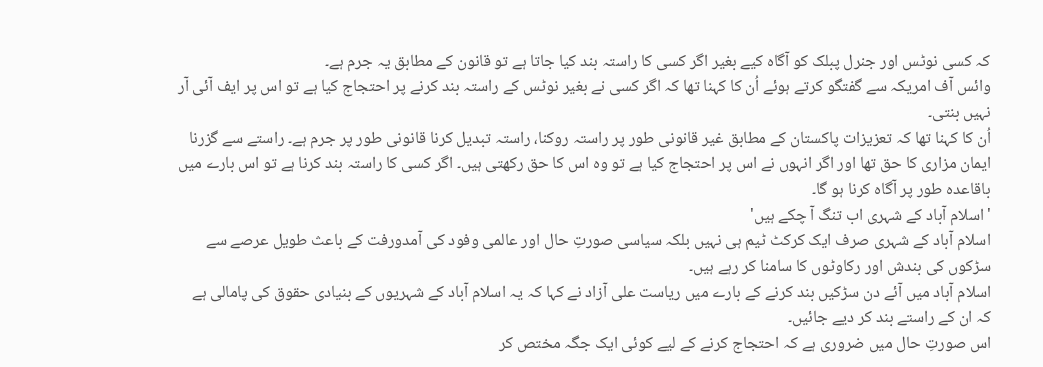کہ کسی نوٹس اور جنرل پبلک کو آگاہ کیے بغیر اگر کسی کا راستہ بند کیا جاتا ہے تو قانون کے مطابق یہ جرم ہے۔
وائس آف امریکہ سے گفتگو کرتے ہوئے اُن کا کہنا تھا کہ اگر کسی نے بغیر نوٹس کے راستہ بند کرنے پر احتجاج کیا ہے تو اس پر ایف آئی آر نہیں بنتی۔
اُن کا کہنا تھا کہ تعزیزات پاکستان کے مطابق غیر قانونی طور پر راستہ روکنا، راستہ تبدیل کرنا قانونی طور پر جرم ہے۔ راستے سے گزرنا ایمان مزاری کا حق تھا اور اگر انہوں نے اس پر احتجاج کیا ہے تو وہ اس کا حق رکھتی ہیں۔ اگر کسی کا راستہ بند کرنا ہے تو اس بارے میں باقاعدہ طور پر آگاہ کرنا ہو گا۔
'اسلام آباد کے شہری اب تنگ آ چکے ہیں'
اسلام آباد کے شہری صرف ایک کرکٹ ٹیم ہی نہیں بلکہ سیاسی صورتِ حال اور عالمی وفود کی آمدورفت کے باعث طویل عرصے سے سڑکوں کی بندش اور رکاوٹوں کا سامنا کر رہے ہیں۔
اسلام آباد میں آئے دن سڑکیں بند کرنے کے بارے میں ریاست علی آزاد نے کہا کہ یہ اسلام آباد کے شہریوں کے بنیادی حقوق کی پامالی ہے کہ ان کے راستے بند کر دیے جائیں۔
اس صورتِ حال میں ضروری ہے کہ احتجاج کرنے کے لیے کوئی ایک جگہ مختص کر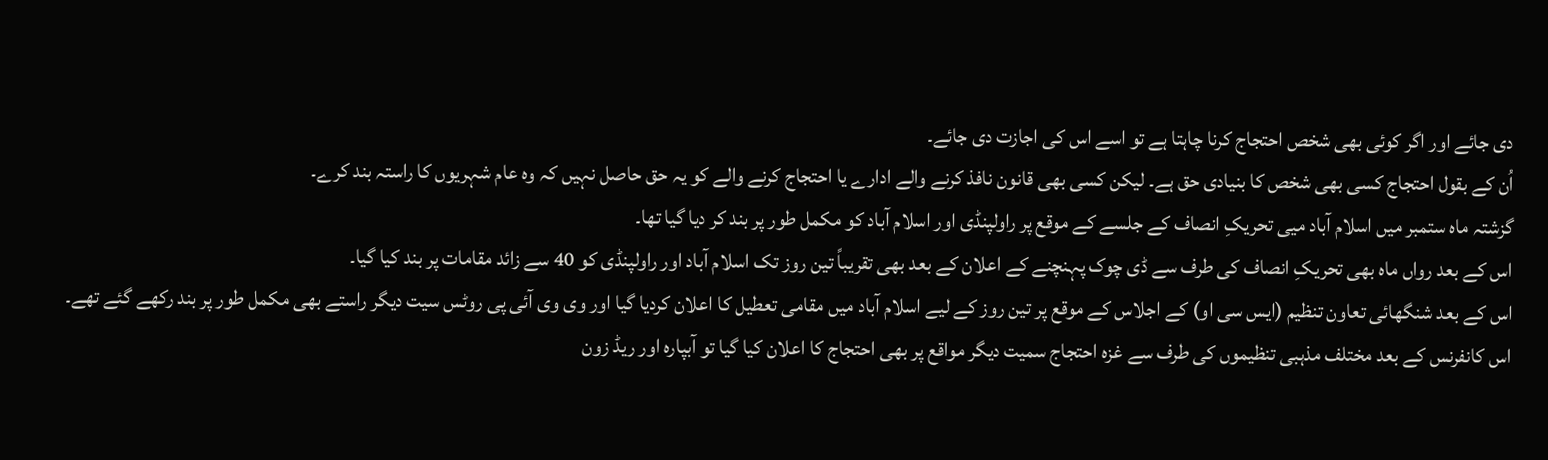دی جائے اور اگر کوئی بھی شخص احتجاج کرنا چاہتا ہے تو اسے اس کی اجازت دی جائے۔
اُن کے بقول احتجاج کسی بھی شخص کا بنیادی حق ہے۔ لیکن کسی بھی قانون نافذ کرنے والے ادارے یا احتجاج کرنے والے کو یہ حق حاصل نہیں کہ وہ عام شہریوں کا راستہ بند کرے۔
گزشتہ ماہ ستمبر میں اسلام آباد میی تحریکِ انصاف کے جلسے کے موقع پر راولپنڈی اور اسلام آباد کو مکمل طور پر بند کر دیا گیا تھا۔
اس کے بعد رواں ماہ بھی تحریکِ انصاف کی طرف سے ڈی چوک پہنچنے کے اعلان کے بعد بھی تقریباً تین روز تک اسلام آباد اور راولپنڈی کو 40 سے زائد مقامات پر بند کیا گیا۔
اس کے بعد شنگھائی تعاون تنظیم (ایس سی او) کے اجلاس کے موقع پر تین روز کے لیے اسلام آباد میں مقامی تعطیل کا اعلان کردیا گیا اور وی وی آئی پی روٹس سیت دیگر راستے بھی مکمل طور پر بند رکھے گئے تھے۔
اس کانفرنس کے بعد مختلف مذہبی تنظیموں کی طرف سے غزہ احتجاج سمیت دیگر مواقع پر بھی احتجاج کا اعلان کیا گیا تو آبپارہ اور ریڈ زون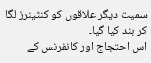سمیت دیگر علاقوں کو کنٹینرز لگا کر بند کیا گیا۔
اس احتجاج اور کانفرنس کے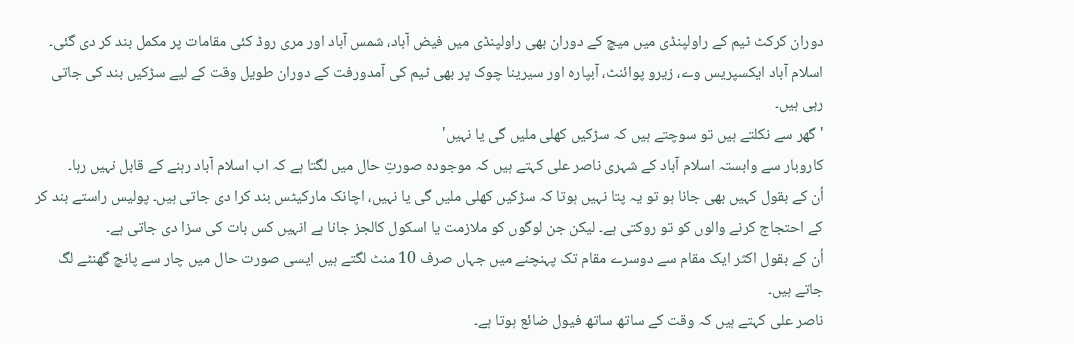دوران کرکٹ ٹیم کے راولپنڈی میں میچ کے دوران بھی راولپنڈی میں فیض آباد، شمس آباد اور مری روڈ کئی مقامات پر مکمل بند کر دی گئی۔ اسلام آباد ایکسپریس وے، زیرو پوائنٹ، آبپارہ اور سیرینا چوک پر بھی ٹیم کی آمدورفت کے دوران طویل وقت کے لیے سڑکیں بند کی جاتی رہی ہیں۔
'گھر سے نکلتے ہیں تو سوچتے ہیں کہ سڑکیں کھلی ملیں گی یا نہیں'
کاروبار سے وابستہ اسلام آباد کے شہری ناصر علی کہتے ہیں کہ موجودہ صورتِ حال میں لگتا ہے کہ اب اسلام آباد رہنے کے قابل نہیں رہا۔
اُن کے بقول کہیں بھی جانا ہو تو یہ پتا نہیں ہوتا کہ سڑکیں کھلی ملیں گی یا نہیں، اچانک مارکیٹس بند کرا دی جاتی ہیں۔ پولیس راستے بند کر کے احتجاج کرنے والوں کو تو روکتی ہے۔ لیکن جن لوگوں کو ملازمت یا اسکول کالجز جانا ہے انہیں کس بات کی سزا دی جاتی ہے۔
اُن کے بقول اکثر ایک مقام سے دوسرے مقام تک پہنچنے میں جہاں صرف 10 منٹ لگتے ہیں ایسی صورت حال میں چار سے پانچ گھنٹے لگ جاتے ہیں۔
ناصر علی کہتے ہیں کہ وقت کے ساتھ ساتھ فیول ضائع ہوتا ہے۔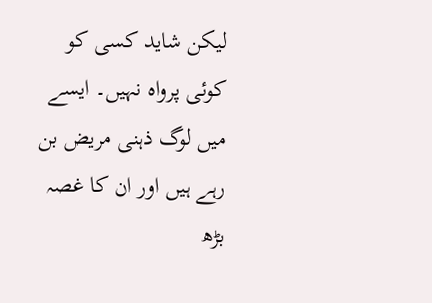لیکن شاید کسی کو کوئی پرواہ نہیں۔ ایسے میں لوگ ذہنی مریض بن رہے ہیں اور ان کا غصہ بڑھ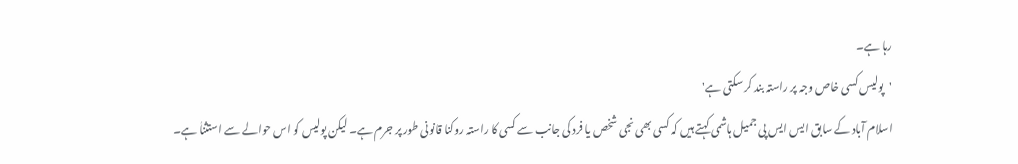رہا ہے۔
'پولیس کسی خاص وجہ پر راستہ بند کر سکتی ہے'
اسلام آباد کے سابق ایس ایس پی جمیل ہاشمی کہتے ہیں کہ کسی بھی نجی شخص یا فرد کی جانب سے کسی کا راستہ روکنا قانونی طور پر جرم ہے۔ لیکن پولیس کو اس حوالے سے استثناٰ ہے۔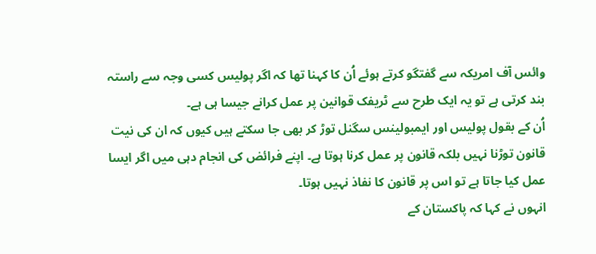وائس آف امریکہ سے گفتگو کرتے ہوئے اُن کا کہنا تھا کہ اگر پولیس کسی وجہ سے راستہ بند کرتی ہے تو یہ ایک طرح سے ٹریفک قوانین پر عمل کرانے جیسا ہی ہے۔
اُن کے بقول پولیس اور ایمبولینس سگنل توڑ کر بھی جا سکتے ہیں کیوں کہ ان کی نیت قانون توڑنا نہیں بلکہ قانون پر عمل کرنا ہوتا ہے۔ اپنے فرائض کی انجام دہی میں اگر ایسا عمل کیا جاتا ہے تو اس پر قانون کا نفاذ نہیں ہوتا۔
انہوں نے کہا کہ پاکستان کے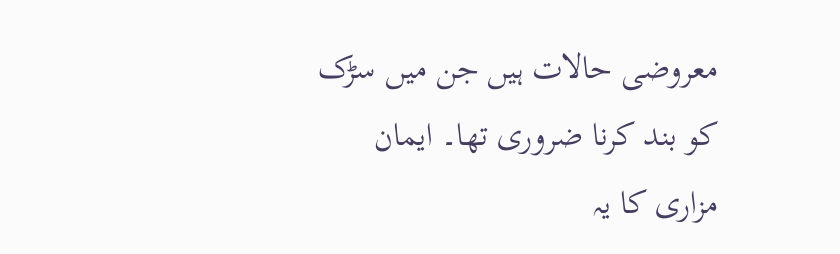معروضی حالات ہیں جن میں سڑک کو بند کرنا ضروری تھا۔ ایمان مزاری کا یہ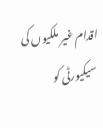اقدام غیر ملکیوں کی سیکیورٹی کو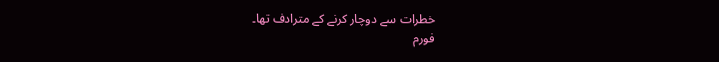خطرات سے دوچار کرنے کے مترادف تھا۔
فورم